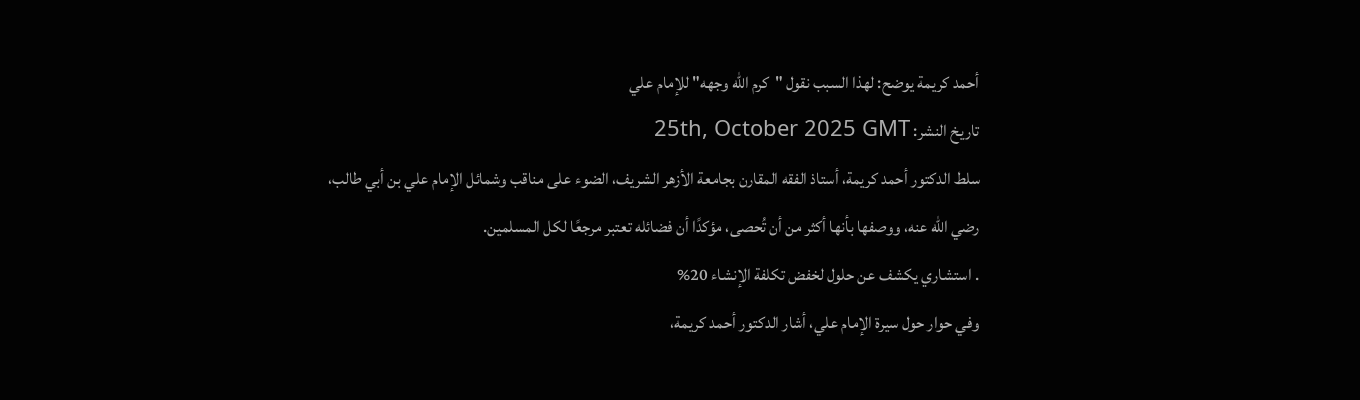أحمد كريمة يوضح: لهذا السبب نقول "كرم الله وجهه" للإمام علي
تاريخ النشر: 25th, October 2025 GMT
سلط الدكتور أحمد كريمة، أستاذ الفقه المقارن بجامعة الأزهر الشريف، الضوء على مناقب وشمائل الإمام علي بن أبي طالب، رضي الله عنه، ووصفها بأنها أكثر من أن تُحصى، مؤكدًا أن فضائله تعتبر مرجعًا لكل المسلمين.
. استشاري يكشف عن حلول لخفض تكلفة الإنشاء 20%
وفي حوار حول سيرة الإمام علي، أشار الدكتور أحمد كريمة،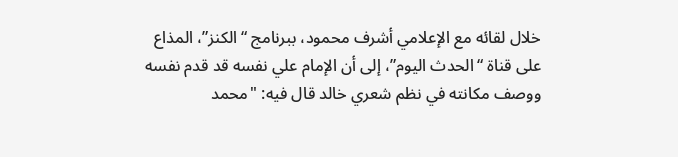خلال لقائه مع الإعلامي أشرف محمود، ببرنامج “الكنز”، المذاع على قناة “الحدث اليوم”، إلى أن الإمام علي نفسه قد قدم نفسه ووصف مكانته في نظم شعري خالد قال فيه: "محمد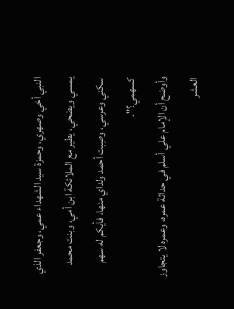النبي أخي وصهري، وحمزة سيد الشهداء عمي، وجعفر الذي يمسي ويضحي، يطير مع الملائكة ابن أمي، وبنت محمد سكني وعرسي، وصِبت أحمد ولداي منها، فأيكم له سهم كسهمي؟".
وأوضح أن الإمام علي أسلم في حداثة عمره، وعمره لا يتجاوز العشر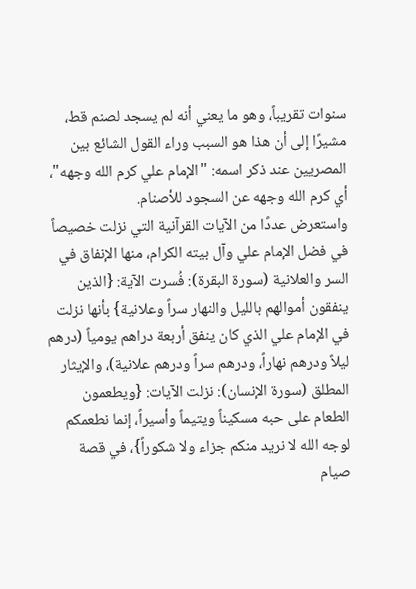سنوات تقريباً، وهو ما يعني أنه لم يسجد لصنم قط، مشيرًا إلى أن هذا هو السبب وراء القول الشائع بين المصريين عند ذكر اسمه: "الإمام علي كرم الله وجهه"، أي كرم الله وجهه عن السجود للأصنام.
واستعرض عددًا من الآيات القرآنية التي نزلت خصيصاً في فضل الإمام علي وآل بيته الكرام، منها الإنفاق في السر والعلانية (سورة البقرة): فُسرت الآية: {الذين ينفقون أموالهم بالليل والنهار سراً وعلانية} بأنها نزلت في الإمام علي الذي كان ينفق أربعة دراهم يومياً (درهم ليلاً ودرهم نهاراً، ودرهم سراً ودرهم علانية)، والإيثار المطلق (سورة الإنسان): نزلت الآيات: {ويطعمون الطعام على حبه مسكيناً ويتيماً وأسيراً، إنما نطعمكم لوجه الله لا نريد منكم جزاء ولا شكوراً}، في قصة صيام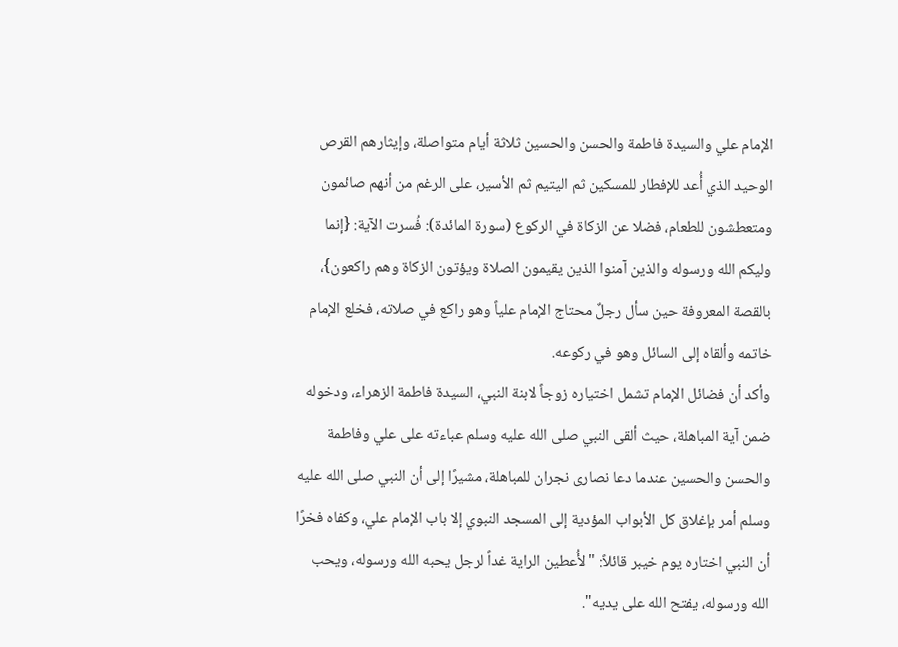الإمام علي والسيدة فاطمة والحسن والحسين ثلاثة أيام متواصلة، وإيثارهم القرص الوحيد الذي أُعد للإفطار للمسكين ثم اليتيم ثم الأسير، على الرغم من أنهم صائمون ومتعطشون للطعام، فضلا عن الزكاة في الركوع (سورة المائدة): فُسرت الآية: {إنما وليكم الله ورسوله والذين آمنوا الذين يقيمون الصلاة ويؤتون الزكاة وهم راكعون}، بالقصة المعروفة حين سأل رجلٌ محتاج الإمام علياً وهو راكع في صلاته، فخلع الإمام خاتمه وألقاه إلى السائل وهو في ركوعه.
وأكد أن فضائل الإمام تشمل اختياره زوجاً لابنة النبي، السيدة فاطمة الزهراء، ودخوله ضمن آية المباهلة، حيث ألقى النبي صلى الله عليه وسلم عباءته على علي وفاطمة والحسن والحسين عندما دعا نصارى نجران للمباهلة، مشيرًا إلى أن النبي صلى الله عليه وسلم أمر بإغلاق كل الأبواب المؤدية إلى المسجد النبوي إلا باب الإمام علي، وكفاه فخرًا أن النبي اختاره يوم خيبر قائلاً: "لأُعطين الراية غداً لرجل يحبه الله ورسوله، ويحب الله ورسوله، يفتح الله على يديه".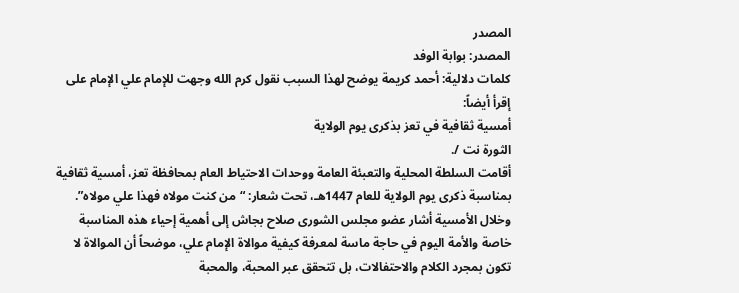المصدر
المصدر: بوابة الوفد
كلمات دلالية: أحمد كريمة يوضح لهذا السبب نقول كرم الله وجهت للإمام علي الإمام علی
إقرأ أيضاً:
أمسية ثقافية في تعز بذكرى يوم الولاية
الثورة نت /.
أقامت السلطة المحلية والتعبئة العامة ووحدات الاحتياط العام بمحافظة تعز، أمسية ثقافية بمناسبة ذكرى يوم الولاية للعام 1447هـ، تحت شعار: “من كنت مولاه فهذا علي مولاه”.
وخلال الأمسية أشار عضو مجلس الشورى صلاح بجاش إلى أهمية إحياء هذه المناسبة خاصة والأمة اليوم في حاجة ماسة لمعرفة كيفية موالاة الإمام علي، موضحاً أن الموالاة لا تكون بمجرد الكلام والاحتفالات، بل تتحقق عبر المحبة، والمحبة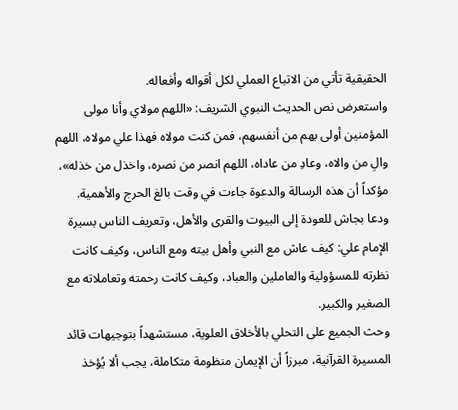الحقيقية تأتي من الاتباع العملي لكل أقواله وأفعاله.
واستعرض نص الحديث النبوي الشريف: «اللهم مولاي وأنا مولى المؤمنين أولى بهم من أنفسهم، فمن كنت مولاه فهذا علي مولاه، اللهم والِ من والاه، وعادِ من عاداه، اللهم انصر من نصره، واخذل من خذله»، مؤكداً أن هذه الرسالة والدعوة جاءت في وقت بالغ الحرج والأهمية.
ودعا بجاش للعودة إلى البيوت والقرى والأهل، وتعريف الناس بسيرة الإمام علي: كيف عاش مع النبي وأهل بيته ومع الناس، وكيف كانت نظرته للمسؤولية والعاملين والعباد، وكيف كانت رحمته وتعاملاته مع الصغير والكبير.
وحث الجميع على التحلي بالأخلاق العلوية، مستشهداً بتوجيهات قائد المسيرة القرآنية، مبرزاً أن الإيمان منظومة متكاملة، يجب ألا يُؤخذ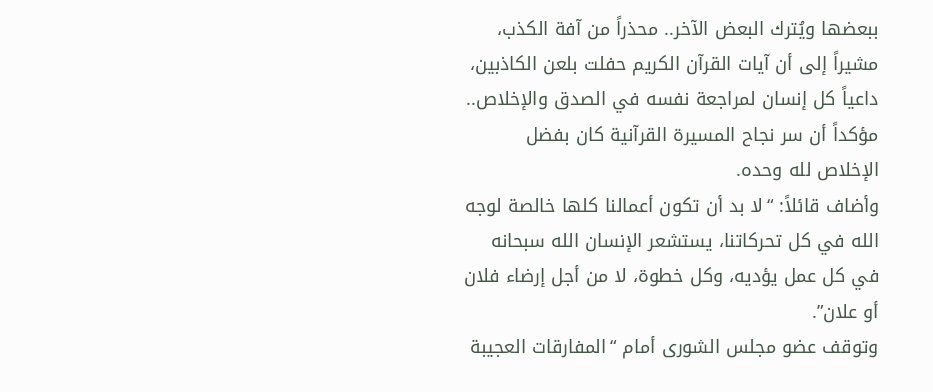ببعضها ويُترك البعض الآخر.. محذراً من آفة الكذب، مشيراً إلى أن آيات القرآن الكريم حفلت بلعن الكاذبين، داعياً كل إنسان لمراجعة نفسه في الصدق والإخلاص.. مؤكداً أن سر نجاح المسيرة القرآنية كان بفضل الإخلاص لله وحده.
وأضاف قائلاً: “لا بد أن تكون أعمالنا كلها خالصة لوجه الله في كل تحركاتنا، يستشعر الإنسان الله سبحانه في كل عمل يؤديه، وكل خطوة، لا من أجل إرضاء فلان أو علان”.
وتوقف عضو مجلس الشورى أمام “المفارقات العجيبة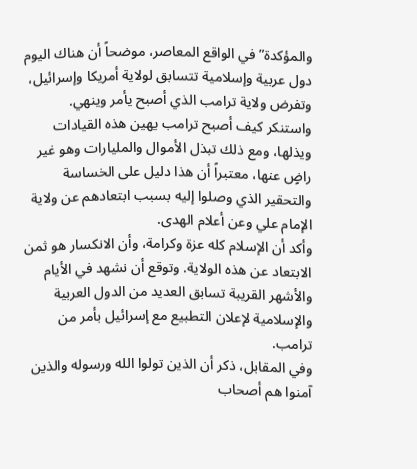والمؤكدة” في الواقع المعاصر، موضحاً أن هناك اليوم دول عربية وإسلامية تتسابق لولاية أمريكا وإسرائيل، وتفرض ولاية ترامب الذي أصبح يأمر وينهي.
واستنكر كيف أصبح ترامب يهين هذه القيادات ويذلها، ومع ذلك تبذل الأموال والمليارات وهو غير راضٍ عنها، معتبراً أن هذا دليل على الخساسة والتحقير الذي وصلوا إليه بسبب ابتعادهم عن ولاية الإمام علي وعن أعلام الهدى.
وأكد أن الإسلام كله عزة وكرامة، وأن الانكسار هو ثمن الابتعاد عن هذه الولاية. وتوقع أن نشهد في الأيام والأشهر القريبة تسابق العديد من الدول العربية والإسلامية لإعلان التطبيع مع إسرائيل بأمر من ترامب.
وفي المقابل، ذكر أن الذين تولوا الله ورسوله والذين آمنوا هم أصحاب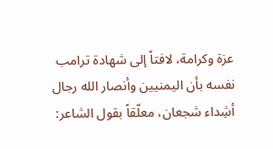عزة وكرامة، لافتاً إلى شهادة ترامب نفسه بأن اليمنيين وأنصار الله رجال أشِداء شجعان، معلّقاً بقول الشاعر: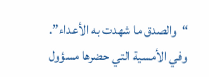“والصدق ما شهدت به الأعداء”.
وفي الأمسية التي حضرها مسؤول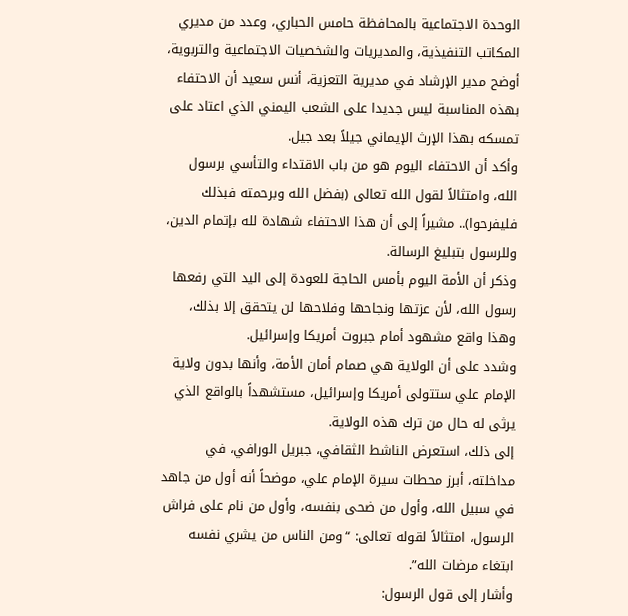الوحدة الاجتماعية بالمحافظة حامس الحباري، وعدد من مديري المكاتب التنفيذية، والمديريات والشخصيات الاجتماعية والتربوية، أوضح مدير الإرشاد في مديرية التعزية، أنس سعيد أن الاحتفاء بهذه المناسبة ليس جديدا على الشعب اليمني الذي اعتاد على تمسكه بهذا الإرث الإيماني جيلاً بعد جيل.
وأكد أن الاحتفاء اليوم هو من باب الاقتداء والتأسي برسول الله، وامتثالاً لقول الله تعالى (بفضل الله وبرحمته فبذلك فليفرحوا).. مشيراً إلى أن هذا الاحتفاء شهادة لله بإتمام الدين، وللرسول بتبليغ الرسالة.
وذكر أن الأمة اليوم بأمس الحاجة للعودة إلى اليد التي رفعها رسول الله، لأن عزتها ونجاحها وفلاحها لن يتحقق إلا بذلك، وهذا واقع مشهود أمام جبروت أمريكا وإسرائيل.
وشدد على أن الولاية هي صمام أمان الأمة، وأنها بدون ولاية الإمام علي ستتولى أمريكا وإسرائيل، مستشهداً بالواقع الذي يرثى له حال من ترك هذه الولاية.
إلى ذلك، استعرض الناشط الثقافي، جبريل الورافي، في مداخلته، أبرز محطات سيرة الإمام علي، موضحاً أنه أول من جاهد في سبيل الله، وأول من ضحى بنفسه، وأول من نام على فراش الرسول، امتثالاً لقوله تعالى: “ومن الناس من يشري نفسه ابتغاء مرضات الله”.
وأشار إلى قول الرسول: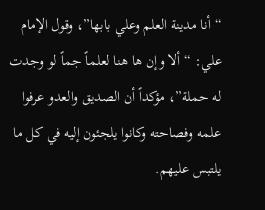“أنا مدينة العلم وعلي بابها”، وقول الإمام علي: “ألا وإن ها هنا لعلماً جماً لو وجدت له حملة”، مؤكداً أن الصديق والعدو عرفوا علمه وفصاحته وكانوا يلجئون إليه في كل ما يلتبس عليهم.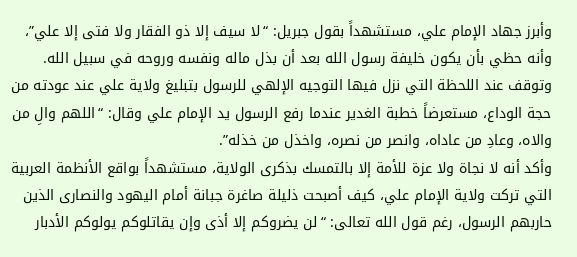وأبرز جهاد الإمام علي، مستشهداً بقول جبريل: “لا سيف إلا ذو الفقار ولا فتى إلا علي”، وأنه حظي بأن يكون خليفة رسول الله بعد أن بذل ماله ونفسه وروحه في سبيل الله.
وتوقف عند اللحظة التي نزل فيها التوجيه الإلهي للرسول بتبليغ ولاية علي عند عودته من حجة الوداع، مستعرضاً خطبة الغدير عندما رفع الرسول يد الإمام علي وقال: “اللهم والِ من والاه، وعادِ من عاداه، وانصر من نصره، واخذل من خذله”.
وأكد أنه لا نجاة ولا عزة للأمة إلا بالتمسك بذكرى الولاية، مستشهداً بواقع الأنظمة العربية التي تركت ولاية الإمام علي، كيف أصبحت ذليلة صاغرة جبانة أمام اليهود والنصارى الذين حاربهم الرسول، رغم قول الله تعالى: “لن يضروكم إلا أذى وإن يقاتلوكم يولوكم الأدبار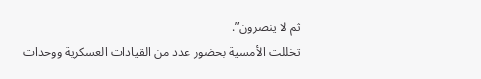ثم لا ينصرون”.
تخللت الأمسية بحضور عدد من القيادات العسكرية ووحدات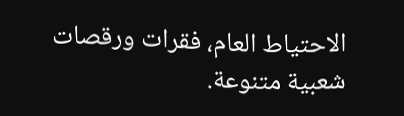الاحتياط العام، فقرات ورقصات شعبية متنوعة.